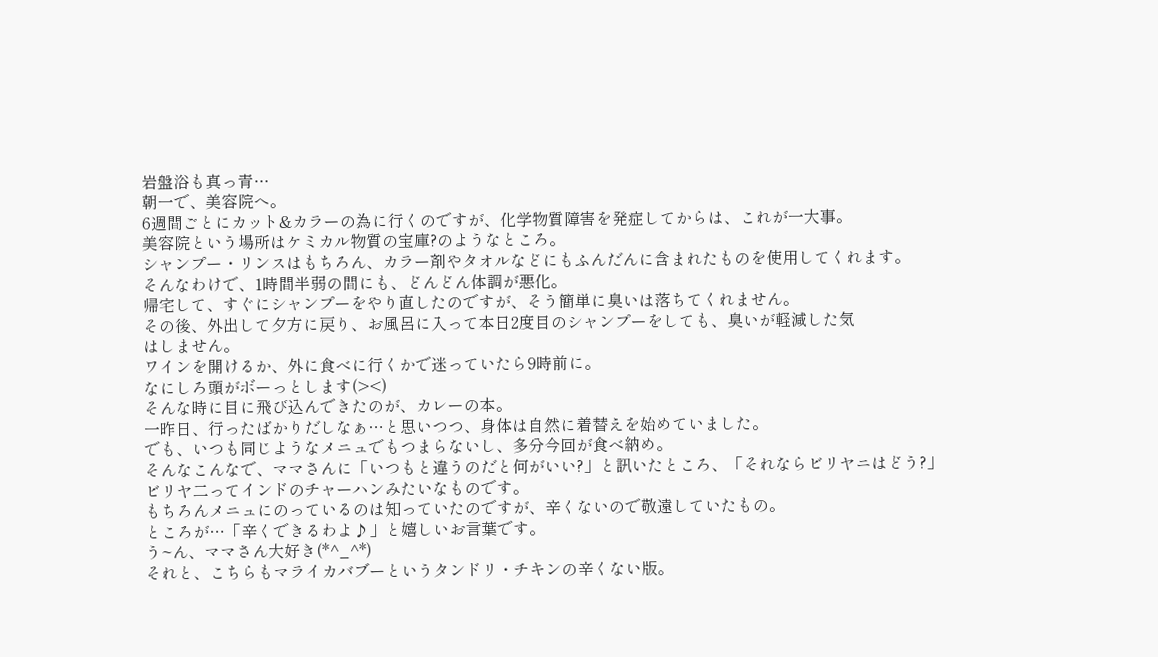岩盤浴も真っ青…
朝一で、美容院へ。
6週間ごとにカット&カラーの為に行くのですが、化学物質障害を発症してからは、これが一大事。
美容院という場所はケミカル物質の宝庫?のようなところ。
シャンプー・リンスはもちろん、カラー剤やタオルなどにもふんだんに含まれたものを使用してくれます。
そんなわけで、1時間半弱の間にも、どんどん体調が悪化。
帰宅して、すぐにシャンプーをやり直したのですが、そう簡単に臭いは落ちてくれません。
その後、外出して夕方に戻り、お風呂に入って本日2度目のシャンプーをしても、臭いが軽減した気
はしません。
ワインを開けるか、外に食べに行くかで迷っていたら9時前に。
なにしろ頭がボーっとします(><)
そんな時に目に飛び込んできたのが、カレーの本。
一昨日、行ったばかりだしなぁ…と思いつつ、身体は自然に着替えを始めていました。
でも、いつも同じようなメニュでもつまらないし、多分今回が食べ納め。
そんなこんなで、ママさんに「いつもと違うのだと何がいい?」と訊いたところ、「それならビリヤニはどう?」
ビリヤ二ってインドのチャーハンみたいなものです。
もちろんメニュにのっているのは知っていたのですが、辛くないので敬遠していたもの。
ところが…「辛くできるわよ♪」と嬉しいお言葉です。
う~ん、ママさん大好き(*^_^*)
それと、こちらもマライカバブーというタンドリ・チキンの辛くない版。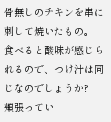骨無しのチキンを串に刺して焼いたもの。
食べると酸味が感じられるので、つけ汁は同じなのでしょうか?
頬張ってい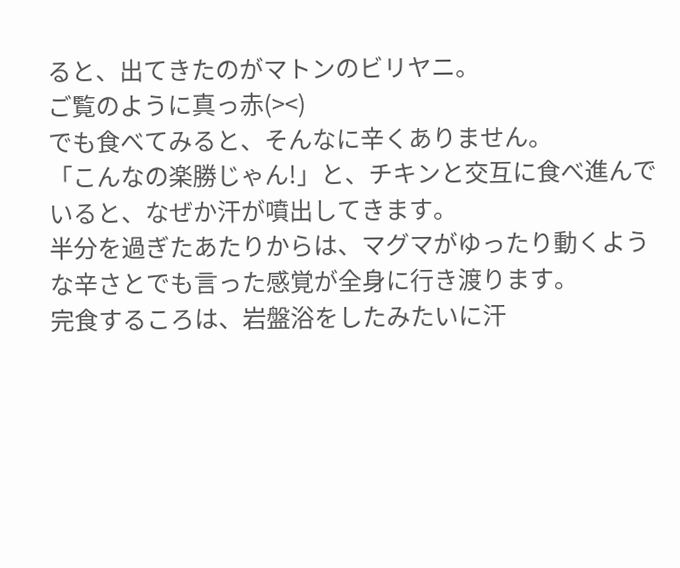ると、出てきたのがマトンのビリヤニ。
ご覧のように真っ赤(><)
でも食べてみると、そんなに辛くありません。
「こんなの楽勝じゃん!」と、チキンと交互に食べ進んでいると、なぜか汗が噴出してきます。
半分を過ぎたあたりからは、マグマがゆったり動くような辛さとでも言った感覚が全身に行き渡ります。
完食するころは、岩盤浴をしたみたいに汗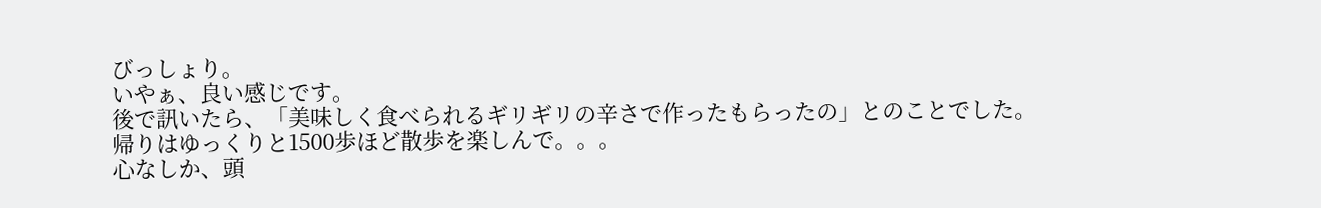びっしょり。
いやぁ、良い感じです。
後で訊いたら、「美味しく食べられるギリギリの辛さで作ったもらったの」とのことでした。
帰りはゆっくりと1500歩ほど散歩を楽しんで。。。
心なしか、頭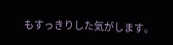もすっきりした気がします。